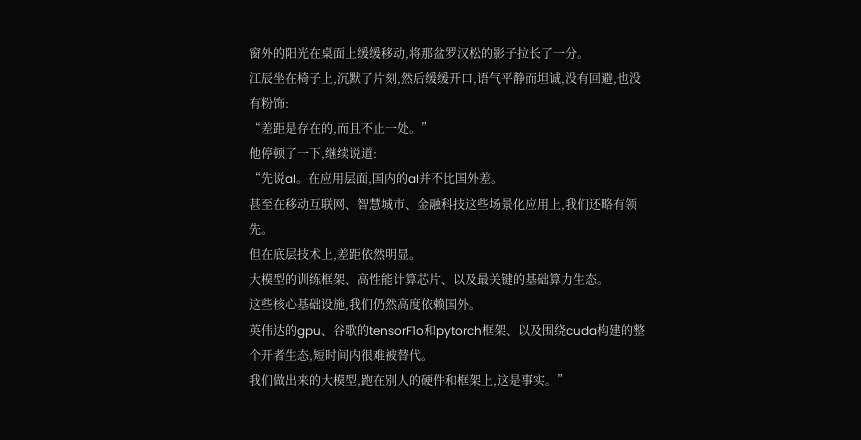窗外的阳光在桌面上缓缓移动,将那盆罗汉松的影子拉长了一分。
江辰坐在椅子上,沉默了片刻,然后缓缓开口,语气平静而坦诚,没有回避,也没有粉饰:
“差距是存在的,而且不止一处。”
他停顿了一下,继续说道:
“先说aI。在应用层面,国内的aI并不比国外差。
甚至在移动互联网、智慧城市、金融科技这些场景化应用上,我们还略有领先。
但在底层技术上,差距依然明显。
大模型的训练框架、高性能计算芯片、以及最关键的基础算力生态。
这些核心基础设施,我们仍然高度依赖国外。
英伟达的gpu、谷歌的tensorF1o和pytorch框架、以及围绕cuda构建的整个开者生态,短时间内很难被替代。
我们做出来的大模型,跑在别人的硬件和框架上,这是事实。”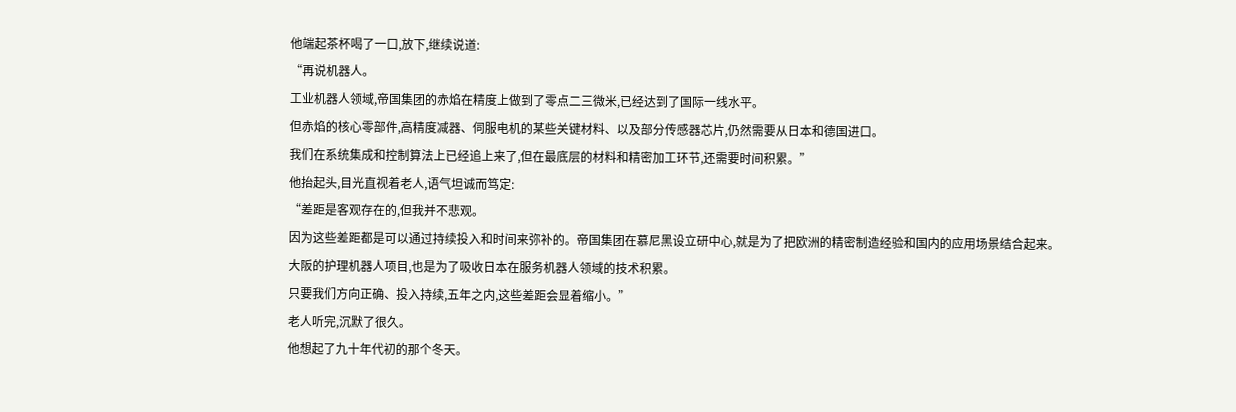他端起茶杯喝了一口,放下,继续说道:
“再说机器人。
工业机器人领域,帝国集团的赤焰在精度上做到了零点二三微米,已经达到了国际一线水平。
但赤焰的核心零部件,高精度减器、伺服电机的某些关键材料、以及部分传感器芯片,仍然需要从日本和德国进口。
我们在系统集成和控制算法上已经追上来了,但在最底层的材料和精密加工环节,还需要时间积累。”
他抬起头,目光直视着老人,语气坦诚而笃定:
“差距是客观存在的,但我并不悲观。
因为这些差距都是可以通过持续投入和时间来弥补的。帝国集团在慕尼黑设立研中心,就是为了把欧洲的精密制造经验和国内的应用场景结合起来。
大阪的护理机器人项目,也是为了吸收日本在服务机器人领域的技术积累。
只要我们方向正确、投入持续,五年之内,这些差距会显着缩小。”
老人听完,沉默了很久。
他想起了九十年代初的那个冬天。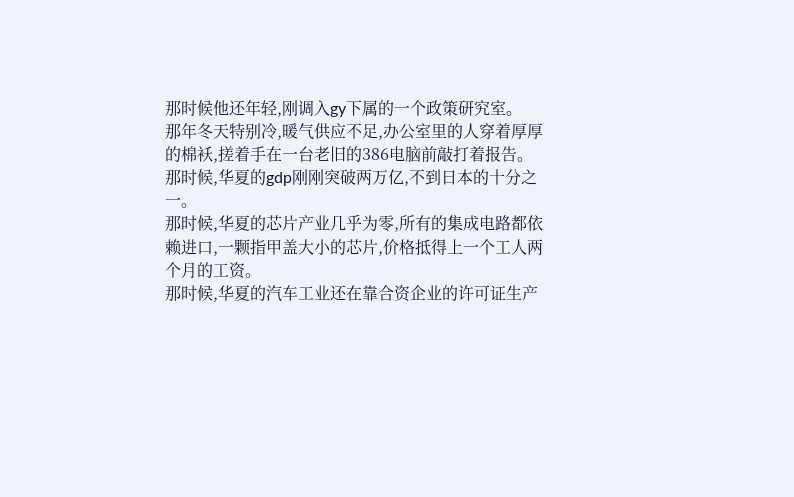那时候他还年轻,刚调入gy下属的一个政策研究室。
那年冬天特别冷,暖气供应不足,办公室里的人穿着厚厚的棉袄,搓着手在一台老旧的386电脑前敲打着报告。
那时候,华夏的gdp刚刚突破两万亿,不到日本的十分之一。
那时候,华夏的芯片产业几乎为零,所有的集成电路都依赖进口,一颗指甲盖大小的芯片,价格抵得上一个工人两个月的工资。
那时候,华夏的汽车工业还在靠合资企业的许可证生产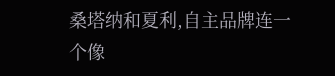桑塔纳和夏利,自主品牌连一个像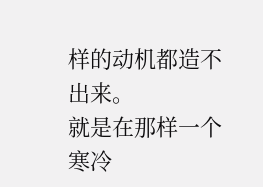样的动机都造不出来。
就是在那样一个寒冷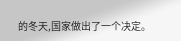的冬天,国家做出了一个决定。